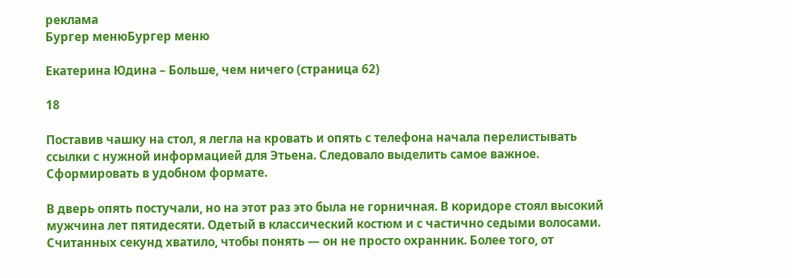реклама
Бургер менюБургер меню

Екатерина Юдина – Больше, чем ничего (страница 62)

18

Поставив чашку на стол, я легла на кровать и опять с телефона начала перелистывать ссылки с нужной информацией для Этьена. Следовало выделить самое важное. Сформировать в удобном формате.

В дверь опять постучали, но на этот раз это была не горничная. В коридоре стоял высокий мужчина лет пятидесяти. Одетый в классический костюм и с частично седыми волосами. Считанных секунд хватило, чтобы понять — он не просто охранник. Более того, от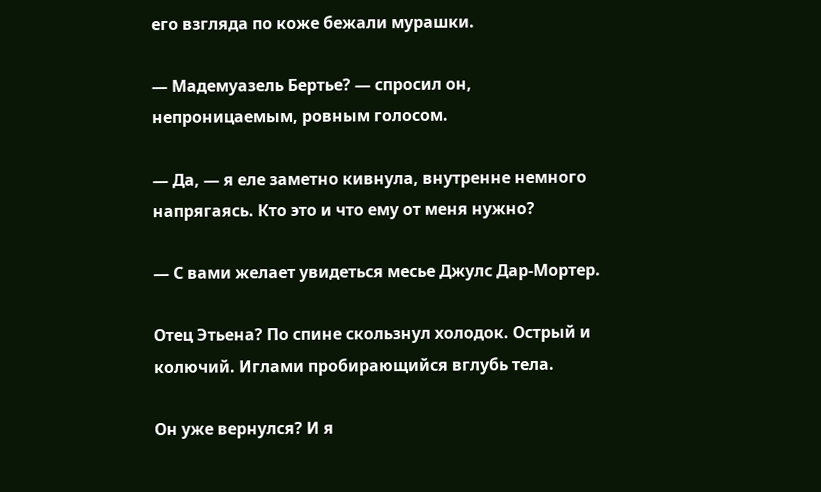его взгляда по коже бежали мурашки.

— Мадемуазель Бертье? — спросил он, непроницаемым, ровным голосом.

— Да, — я еле заметно кивнула, внутренне немного напрягаясь. Кто это и что ему от меня нужно?

— С вами желает увидеться месье Джулс Дар-Мортер.

Отец Этьена? По спине скользнул холодок. Острый и колючий. Иглами пробирающийся вглубь тела.

Он уже вернулся? И я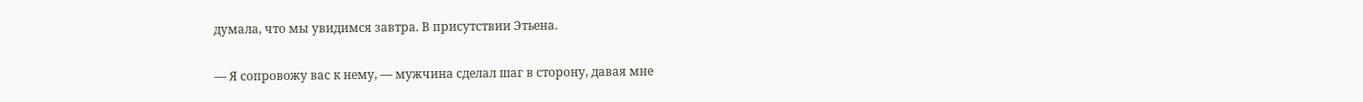думала, что мы увидимся завтра. В присутствии Этьена.

— Я сопровожу вас к нему, — мужчина сделал шаг в сторону, давая мне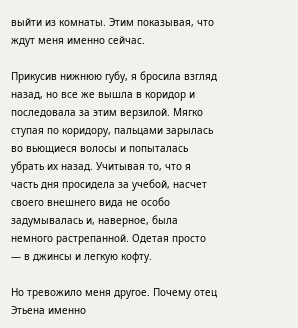выйти из комнаты. Этим показывая, что ждут меня именно сейчас.

Прикусив нижнюю губу, я бросила взгляд назад, но все же вышла в коридор и последовала за этим верзилой. Мягко ступая по коридору, пальцами зарылась во вьющиеся волосы и попыталась убрать их назад. Учитывая то, что я часть дня просидела за учебой, насчет своего внешнего вида не особо задумывалась и, наверное, была немного растрепанной. Одетая просто — в джинсы и легкую кофту.

Но тревожило меня другое. Почему отец Этьена именно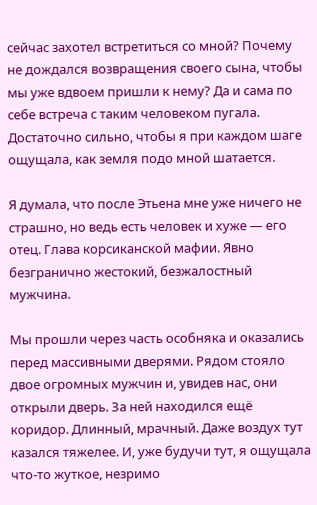сейчас захотел встретиться со мной? Почему не дождался возвращения своего сына, чтобы мы уже вдвоем пришли к нему? Да и сама по себе встреча с таким человеком пугала. Достаточно сильно, чтобы я при каждом шаге ощущала, как земля подо мной шатается.

Я думала, что после Этьена мне уже ничего не страшно, но ведь есть человек и хуже — его отец. Глава корсиканской мафии. Явно безгранично жестокий, безжалостный мужчина.

Мы прошли через часть особняка и оказались перед массивными дверями. Рядом стояло двое огромных мужчин и, увидев нас, они открыли дверь. За ней находился ещё коридор. Длинный, мрачный. Даже воздух тут казался тяжелее. И, уже будучи тут, я ощущала что-то жуткое, незримо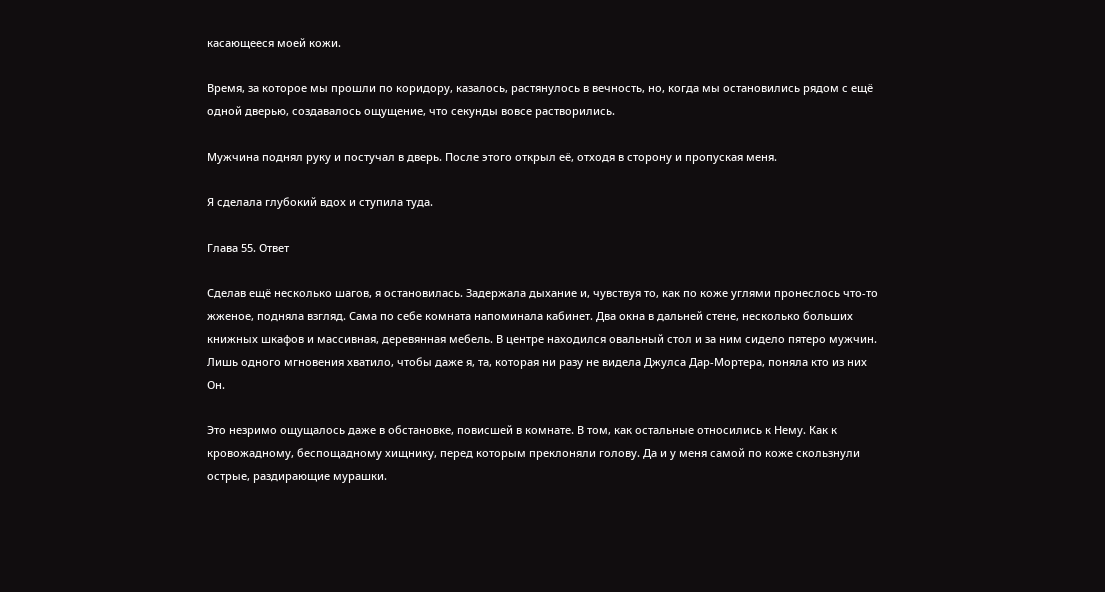касающееся моей кожи.

Время, за которое мы прошли по коридору, казалось, растянулось в вечность, но, когда мы остановились рядом с ещё одной дверью, создавалось ощущение, что секунды вовсе растворились.

Мужчина поднял руку и постучал в дверь. После этого открыл её, отходя в сторону и пропуская меня.

Я сделала глубокий вдох и ступила туда.

Глава 55. Ответ

Сделав ещё несколько шагов, я остановилась. Задержала дыхание и, чувствуя то, как по коже углями пронеслось что-то жженое, подняла взгляд. Сама по себе комната напоминала кабинет. Два окна в дальней стене, несколько больших книжных шкафов и массивная, деревянная мебель. В центре находился овальный стол и за ним сидело пятеро мужчин. Лишь одного мгновения хватило, чтобы даже я, та, которая ни разу не видела Джулса Дар-Мортера, поняла кто из них Он.

Это незримо ощущалось даже в обстановке, повисшей в комнате. В том, как остальные относились к Нему. Как к кровожадному, беспощадному хищнику, перед которым преклоняли голову. Да и у меня самой по коже скользнули острые, раздирающие мурашки.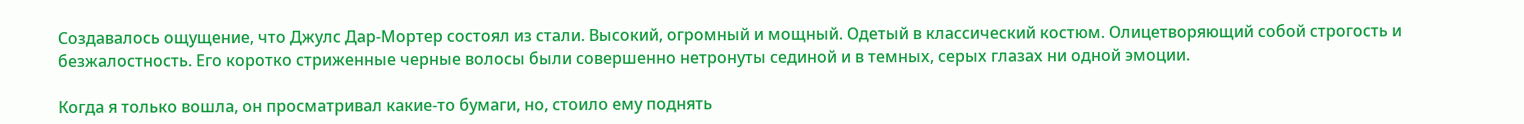Создавалось ощущение, что Джулс Дар-Мортер состоял из стали. Высокий, огромный и мощный. Одетый в классический костюм. Олицетворяющий собой строгость и безжалостность. Его коротко стриженные черные волосы были совершенно нетронуты сединой и в темных, серых глазах ни одной эмоции.

Когда я только вошла, он просматривал какие-то бумаги, но, стоило ему поднять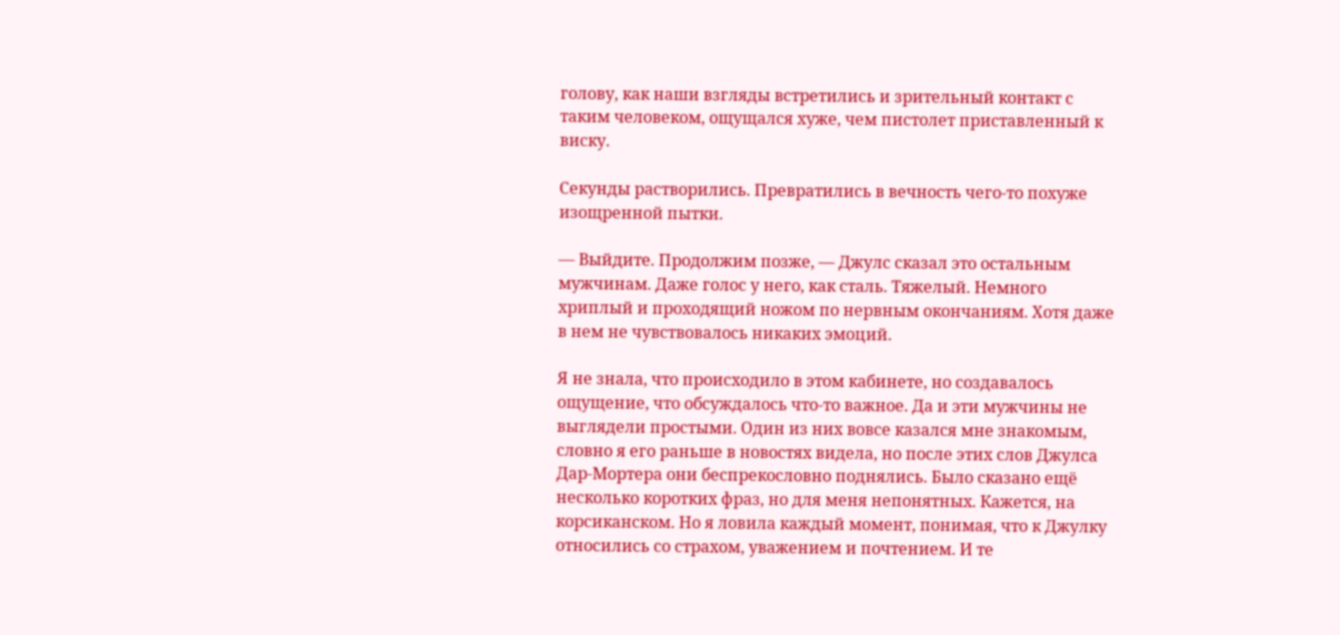голову, как наши взгляды встретились и зрительный контакт с таким человеком, ощущался хуже, чем пистолет приставленный к виску.

Секунды растворились. Превратились в вечность чего-то похуже изощренной пытки.

— Выйдите. Продолжим позже, — Джулс сказал это остальным мужчинам. Даже голос у него, как сталь. Тяжелый. Немного хриплый и проходящий ножом по нервным окончаниям. Хотя даже в нем не чувствовалось никаких эмоций.

Я не знала, что происходило в этом кабинете, но создавалось ощущение, что обсуждалось что-то важное. Да и эти мужчины не выглядели простыми. Один из них вовсе казался мне знакомым, словно я его раньше в новостях видела, но после этих слов Джулса Дар-Мортера они беспрекословно поднялись. Было сказано ещё несколько коротких фраз, но для меня непонятных. Кажется, на корсиканском. Но я ловила каждый момент, понимая, что к Джулку относились со страхом, уважением и почтением. И те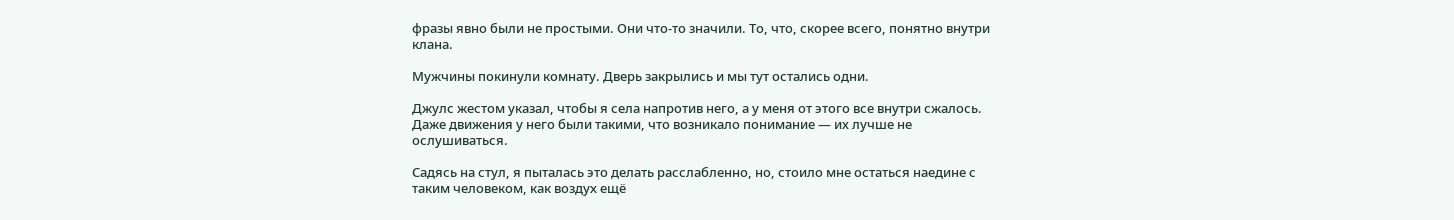фразы явно были не простыми. Они что-то значили. То, что, скорее всего, понятно внутри клана.

Мужчины покинули комнату. Дверь закрылись и мы тут остались одни.

Джулс жестом указал, чтобы я села напротив него, а у меня от этого все внутри сжалось. Даже движения у него были такими, что возникало понимание — их лучше не ослушиваться.

Садясь на стул, я пыталась это делать расслабленно, но, стоило мне остаться наедине с таким человеком, как воздух ещё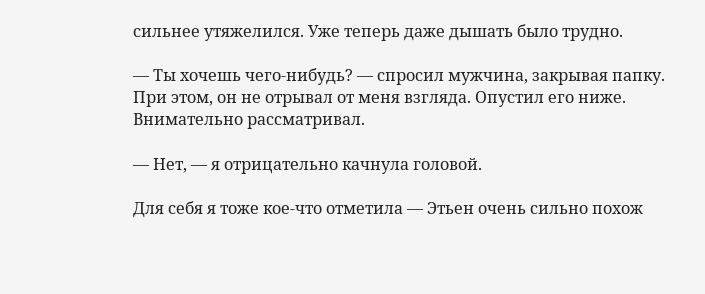сильнее утяжелился. Уже теперь даже дышать было трудно.

— Ты хочешь чего-нибудь? — спросил мужчина, закрывая папку. При этом, он не отрывал от меня взгляда. Опустил его ниже. Внимательно рассматривал.

— Нет, — я отрицательно качнула головой.

Для себя я тоже кое-что отметила — Этьен очень сильно похож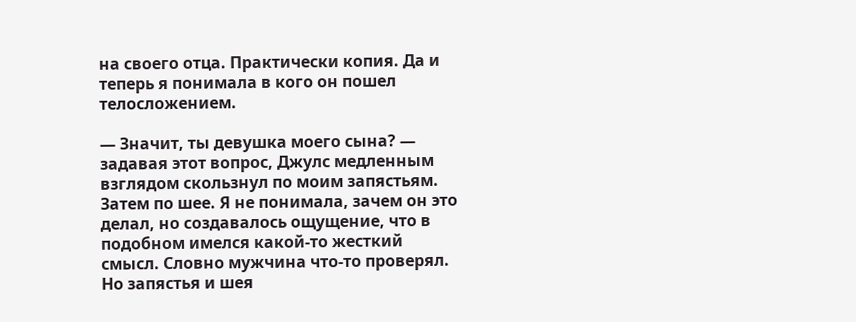на своего отца. Практически копия. Да и теперь я понимала в кого он пошел телосложением.

— Значит, ты девушка моего сына? — задавая этот вопрос, Джулс медленным взглядом скользнул по моим запястьям. Затем по шее. Я не понимала, зачем он это делал, но создавалось ощущение, что в подобном имелся какой-то жесткий смысл. Словно мужчина что-то проверял. Но запястья и шея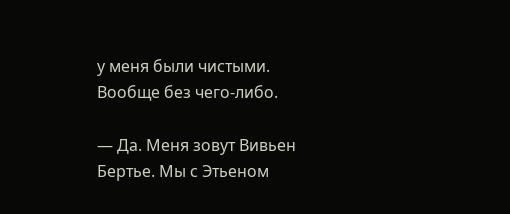у меня были чистыми. Вообще без чего-либо.

— Да. Меня зовут Вивьен Бертье. Мы с Этьеном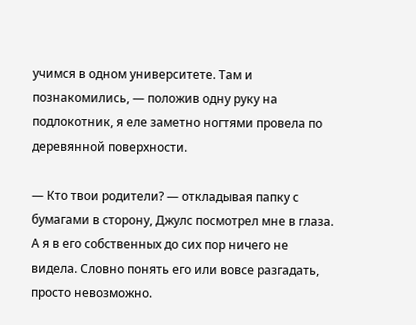учимся в одном университете. Там и познакомились, — положив одну руку на подлокотник, я еле заметно ногтями провела по деревянной поверхности.

— Кто твои родители? — откладывая папку с бумагами в сторону, Джулс посмотрел мне в глаза. А я в его собственных до сих пор ничего не видела. Словно понять его или вовсе разгадать, просто невозможно.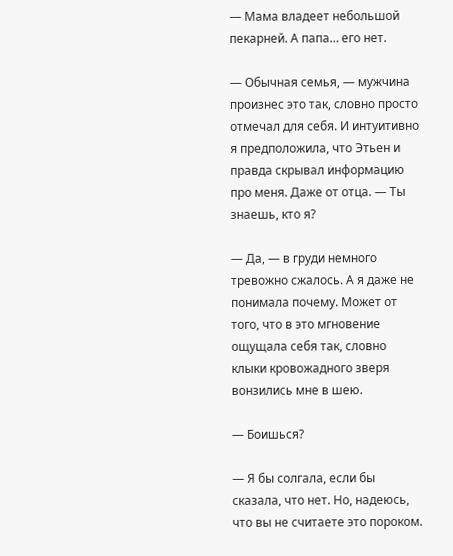— Мама владеет небольшой пекарней. А папа… его нет.

— Обычная семья, — мужчина произнес это так, словно просто отмечал для себя. И интуитивно я предположила, что Этьен и правда скрывал информацию про меня. Даже от отца. — Ты знаешь, кто я?

— Да, — в груди немного тревожно сжалось. А я даже не понимала почему. Может от того, что в это мгновение ощущала себя так, словно клыки кровожадного зверя вонзились мне в шею.

— Боишься?

— Я бы солгала, если бы сказала, что нет. Но, надеюсь, что вы не считаете это пороком.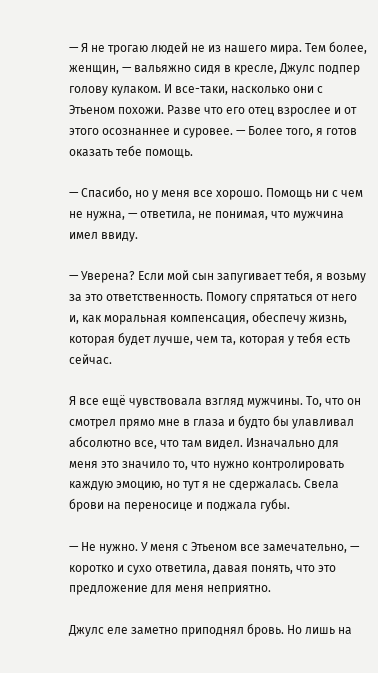— Я не трогаю людей не из нашего мира. Тем более, женщин, — вальяжно сидя в кресле, Джулс подпер голову кулаком. И все-таки, насколько они с Этьеном похожи. Разве что его отец взрослее и от этого осознаннее и суровее. — Более того, я готов оказать тебе помощь.

— Спасибо, но у меня все хорошо. Помощь ни с чем не нужна, — ответила, не понимая, что мужчина имел ввиду.

— Уверена? Если мой сын запугивает тебя, я возьму за это ответственность. Помогу спрятаться от него и, как моральная компенсация, обеспечу жизнь, которая будет лучше, чем та, которая у тебя есть сейчас.

Я все ещё чувствовала взгляд мужчины. То, что он смотрел прямо мне в глаза и будто бы улавливал абсолютно все, что там видел. Изначально для меня это значило то, что нужно контролировать каждую эмоцию, но тут я не сдержалась. Свела брови на переносице и поджала губы.

— Не нужно. У меня с Этьеном все замечательно, — коротко и сухо ответила, давая понять, что это предложение для меня неприятно.

Джулс еле заметно приподнял бровь. Но лишь на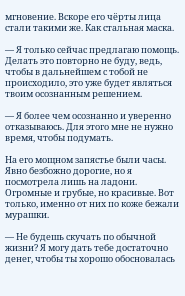мгновение. Вскоре его чёрты лица стали такими же. Как стальная маска.

— Я только сейчас предлагаю помощь. Делать это повторно не буду, ведь, чтобы в дальнейшем с тобой не происходило, это уже будет являться твоим осознанным решением.

— Я более чем осознанно и уверенно отказываюсь. Для этого мне не нужно время, чтобы подумать.

На его мощном запястье были часы. Явно безбожно дорогие, но я посмотрела лишь на ладони. Огромные и грубые, но красивые. Вот только, именно от них по коже бежали мурашки.

— Не будешь скучать по обычной жизни? Я могу дать тебе достаточно денег, чтобы ты хорошо обосновалась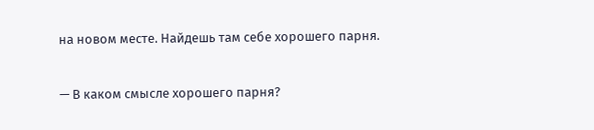на новом месте. Найдешь там себе хорошего парня.

— В каком смысле хорошего парня?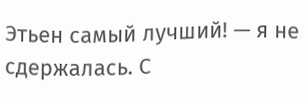Этьен самый лучший! — я не сдержалась. С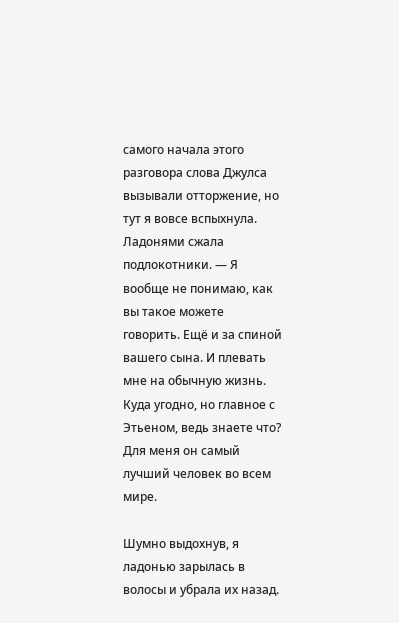самого начала этого разговора слова Джулса вызывали отторжение, но тут я вовсе вспыхнула. Ладонями сжала подлокотники. — Я вообще не понимаю, как вы такое можете говорить. Ещё и за спиной вашего сына. И плевать мне на обычную жизнь. Куда угодно, но главное с Этьеном, ведь знаете что? Для меня он самый лучший человек во всем мире.

Шумно выдохнув, я ладонью зарылась в волосы и убрала их назад.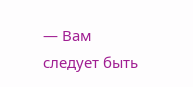— Вам следует быть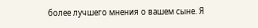более лучшего мнения о вашем сыне. Я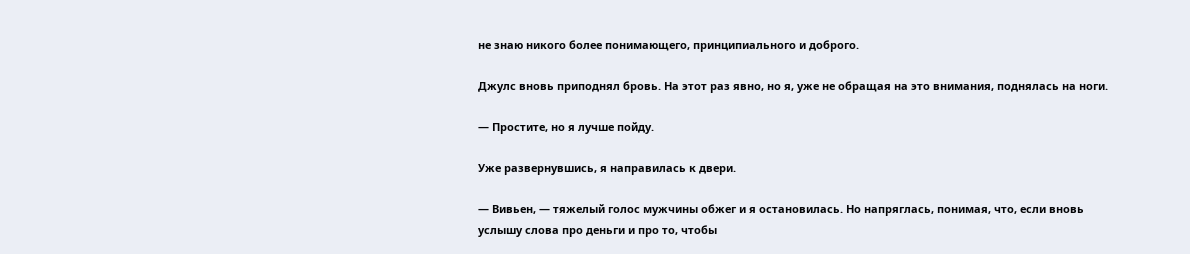не знаю никого более понимающего, принципиального и доброго.

Джулс вновь приподнял бровь. На этот раз явно, но я, уже не обращая на это внимания, поднялась на ноги.

— Простите, но я лучше пойду.

Уже развернувшись, я направилась к двери.

— Вивьен, — тяжелый голос мужчины обжег и я остановилась. Но напряглась, понимая, что, если вновь услышу слова про деньги и про то, чтобы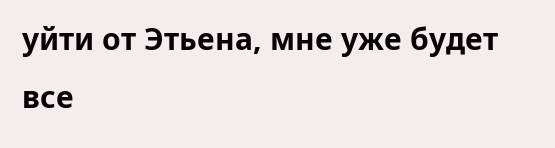уйти от Этьена, мне уже будет все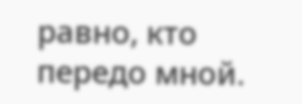равно, кто передо мной.